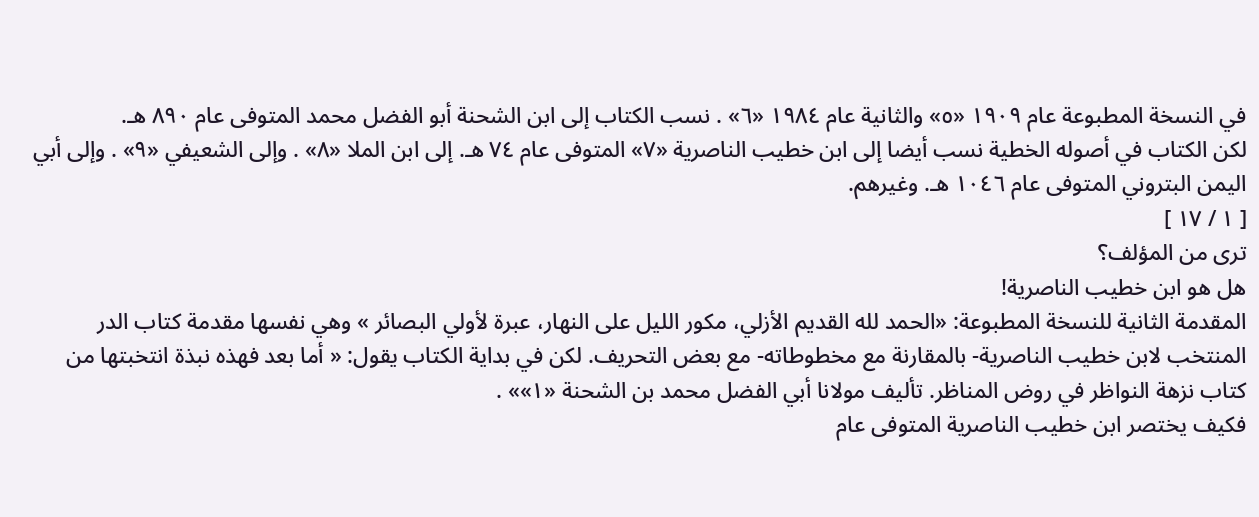في النسخة المطبوعة عام ١٩٠٩ «٥» والثانية عام ١٩٨٤ «٦» . نسب الكتاب إلى ابن الشحنة أبو الفضل محمد المتوفى عام ٨٩٠ هـ.
لكن الكتاب في أصوله الخطية نسب أيضا إلى ابن خطيب الناصرية «٧» المتوفى عام ٧٤ هـ. إلى ابن الملا «٨» . وإلى الشعيفي «٩» . وإلى أبي اليمن البتروني المتوفى عام ١٠٤٦ هـ. وغيرهم.
[ ١ / ١٧ ]
ترى من المؤلف؟
هل هو ابن خطيب الناصرية!
المقدمة الثانية للنسخة المطبوعة: «الحمد لله القديم الأزلي، مكور الليل على النهار، عبرة لأولي البصائر » وهي نفسها مقدمة كتاب الدر المنتخب لابن خطيب الناصرية- بالمقارنة مع مخطوطاته- مع بعض التحريف. لكن في بداية الكتاب يقول: « أما بعد فهذه نبذة انتخبتها من كتاب نزهة النواظر في روض المناظر. تأليف مولانا أبي الفضل محمد بن الشحنة «١»» .
فكيف يختصر ابن خطيب الناصرية المتوفى عام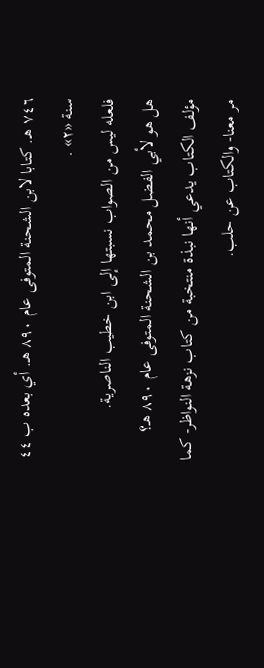٧٤٦ هـ. كتابا لابن الشحنة المتوفى عام ٨٩٠ هـ. أي بعده ب ٤٤ سنة «٢» .
فلعله ليس من الصواب نسبتها إلى ابن خطيب الناصرية.
هل هو لأبي الفضل محمد بن الشحنة المتوفى عام ٨٩٠ هـ؟
مؤلف الكتاب يدعي أنها نبذة منتخبة من كتاب نزهة النواظر- كما مر معنا- والكتاب عن حلب.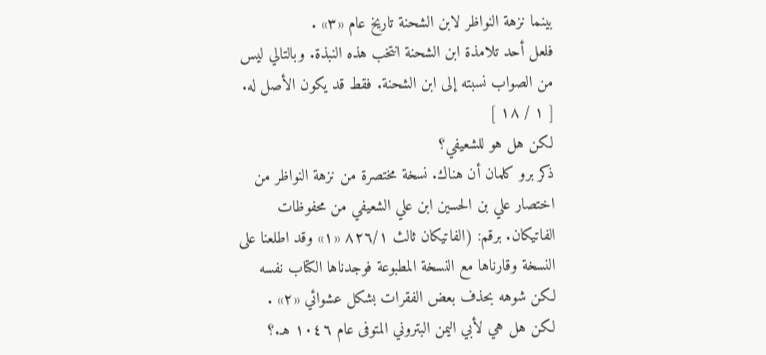بينما نزهة النواظر لابن الشحنة تاريخ عام «٣» .
فلعل أحد تلامذة ابن الشحنة انتخب هذه النبذة. وبالتالي ليس من الصواب نسبته إلى ابن الشحنة. فقط قد يكون الأصل له.
[ ١ / ١٨ ]
لكن هل هو للشعيفي؟
ذكر برو كلمان أن هناك. نسخة مختصرة من نزهة النواظر من اختصار علي بن الحسين ابن علي الشعيفي من محفوظات الفاتيكان. برقم: (الفاتيكان ثالث ٨٢٦/١ «١» وقد اطلعنا على النسخة وقارناها مع النسخة المطبوعة فوجدناها الكتاب نفسه لكن شوهه بحذف بعض الفقرات بشكل عشوائي «٢» .
لكن هل هي لأبي اليمن البتروني المتوفى عام ١٠٤٦ هـ.؟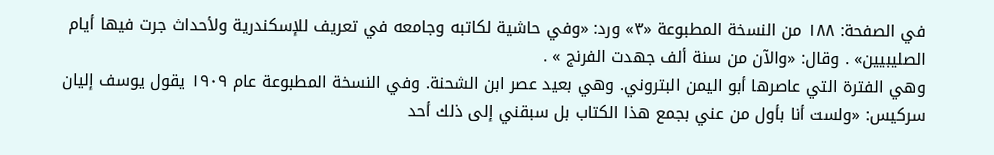في الصفحة: ١٨٨ من النسخة المطبوعة «٣» ورد: «وفي حاشية لكاتبه وجامعه في تعريف للإسكندرية ولأحداث جرت فيها أيام الصليبيين» . وقال: «والآن من سنة ألف جهدت الفرنج » .
وهي الفترة التي عاصرها أبو اليمن البتروني. وهي بعيد عصر ابن الشحنة. وفي النسخة المطبوعة عام ١٩٠٩ يقول يوسف إليان سركيس: «ولست أنا بأول من عني بجمع هذا الكتاب بل سبقني إلى ذلك أحد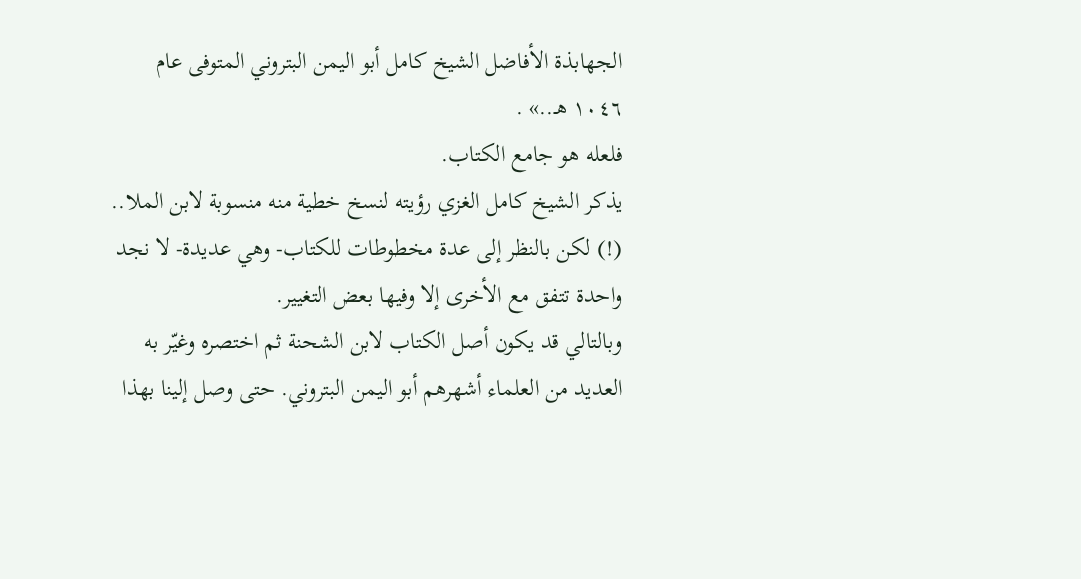الجهابذة الأفاضل الشيخ كامل أبو اليمن البتروني المتوفى عام ١٠٤٦ هـ..» .
فلعله هو جامع الكتاب.
يذكر الشيخ كامل الغزي رؤيته لنسخ خطية منه منسوبة لابن الملا.. (!) لكن بالنظر إلى عدة مخطوطات للكتاب- وهي عديدة- لا نجد واحدة تتفق مع الأخرى إلا وفيها بعض التغيير.
وبالتالي قد يكون أصل الكتاب لابن الشحنة ثم اختصره وغيّر به العديد من العلماء أشهرهم أبو اليمن البتروني. حتى وصل إلينا بهذا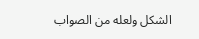الشكل ولعله من الصواب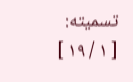تسميته:
[ ١ / ١٩ ]